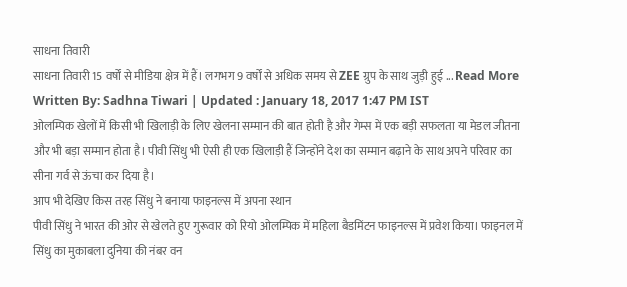साधना तिवारी
साधना तिवारी 15 वर्षों से मीडिया क्षेत्र में हैं। लगभग 9 वर्षों से अधिक समय से ZEE ग्रुप के साथ जुड़ी हुई ... Read More
Written By: Sadhna Tiwari | Updated : January 18, 2017 1:47 PM IST
ओलम्पिक खेलों में किसी भी खिलाड़ी के लिए खेलना सम्मान की बात होती है और गेम्स में एक बड़ी सफलता या मेडल जीतना और भी बड़ा सम्मान होता है। पीवी सिंधु भी ऐसी ही एक खिलाड़ी हैं जिन्होंने देश का सम्मान बढ़ाने के साथ अपने परिवार का सीना गर्व से ऊंचा कर दिया है।
आप भी देखिए किस तरह सिंधु ने बनाया फाइनल्स में अपना स्थान
पीवी सिंधु ने भारत की ओर से खेलते हुए गुरूवार को रियो ओलम्पिक में महिला बैडमिंटन फाइनल्स में प्रवेश किया। फाइनल में सिंधु का मुकाबला दुनिया की नंबर वन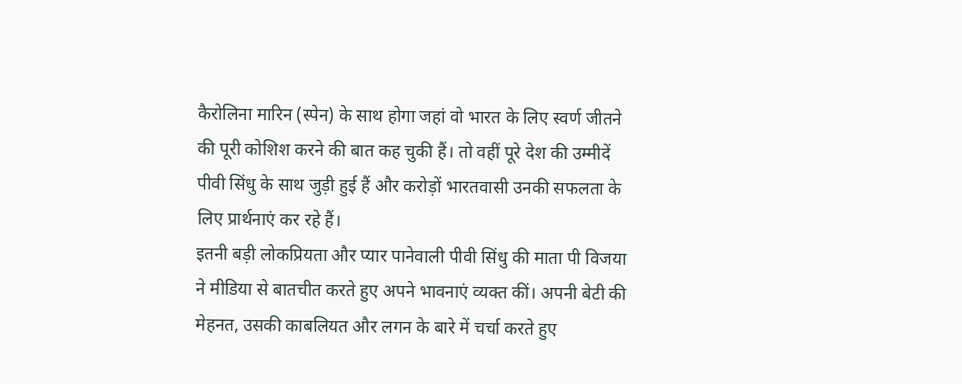कैरोलिना मारिन (स्पेन) के साथ होगा जहां वो भारत के लिए स्वर्ण जीतने की पूरी कोशिश करने की बात कह चुकी हैं। तो वहीं पूरे देश की उम्मीदें पीवी सिंधु के साथ जुड़ी हुई हैं और करोड़ों भारतवासी उनकी सफलता के लिए प्रार्थनाएं कर रहे हैं।
इतनी बड़ी लोकप्रियता और प्यार पानेवाली पीवी सिंधु की माता पी विजया ने मीडिया से बातचीत करते हुए अपने भावनाएं व्यक्त कीं। अपनी बेटी की मेहनत, उसकी काबलियत और लगन के बारे में चर्चा करते हुए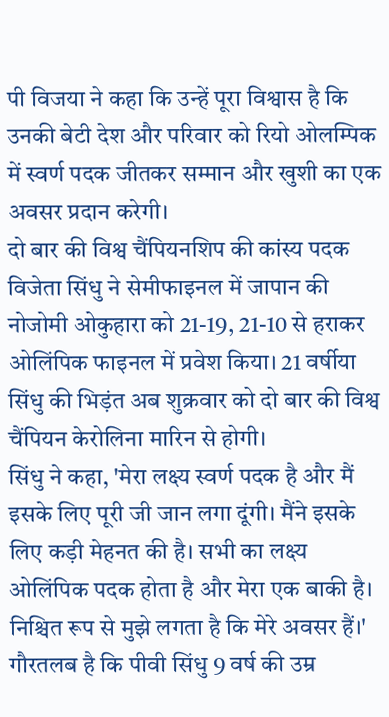पी विजया ने कहा कि उन्हें पूरा विश्वास है कि उनकी बेटी देश और परिवार को रियो ओलम्पिक में स्वर्ण पदक जीतकर सम्मान और खुशी का एक अवसर प्रदान करेगी।
दो बार की विश्व चैंपियनशिप की कांस्य पदक विजेता सिंधु ने सेमीफाइनल में जापान की नोजोमी ओकुहारा को 21-19, 21-10 से हराकर ओलिंपिक फाइनल में प्रवेश किया। 21 वर्षीया सिंधु की भिड़ंत अब शुक्रवार को दो बार की विश्व चैंपियन केरोलिना मारिन से होगी।
सिंधु ने कहा, 'मेरा लक्ष्य स्वर्ण पदक है और मैं इसके लिए पूरी जी जान लगा दूंगी। मैंने इसके लिए कड़ी मेहनत की है। सभी का लक्ष्य ओलिंपिक पदक होता है और मेरा एक बाकी है। निश्चित रूप से मुझे लगता है कि मेरे अवसर हैं।'
गौरतलब है कि पीवी सिंधु 9 वर्ष की उम्र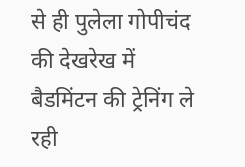से ही पुलेला गोपीचंद की देखरेख में बैडमिंटन की ट्रेनिंग ले रही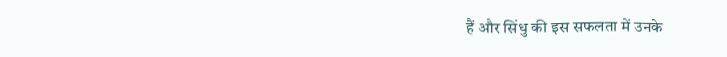हैं और सिंधु की इस सफलता में उनके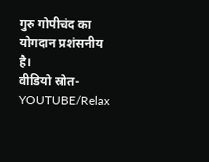गुरु गोपीचंद का योगदान प्रशंसनीय है।
वीडियो स्रोत- YOUTUBE/Relax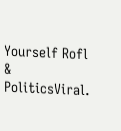Yourself Rofl & PoliticsViral.